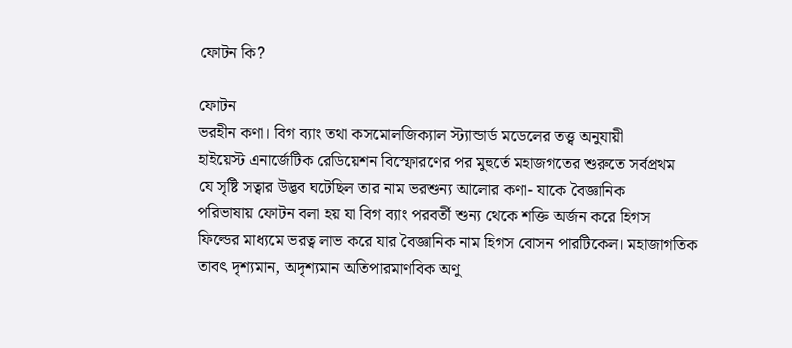ফোটন কি?

ফোটন
ভরহীন কণা। বিগ ব্যাং তথা কসমোলজিক্যাল স্ট্যান্ডার্ড মডেলের তত্ত্ব অনুযায়ী
হাইয়েস্ট এনার্জেটিক রেডিয়েশন বিস্ফোরণের পর মুহুর্তে মহাজগতের শুরুতে সর্বপ্রথম
যে সৃষ্টি সত্বার উদ্ভব ঘটেছিল তার নাম ভরশুন্য আলোর কণা- যাকে বৈজ্ঞানিক
পরিভাষায় ফোটন বলা হয় যা বিগ ব্যাং পরবর্তী শুন্য থেকে শক্তি অর্জন করে হিগস
ফিল্ডের মাধ্যমে ভরত্ব লাভ করে যার বৈজ্ঞানিক নাম হিগস বোসন পারটিকেল। মহাজাগতিক
তাবৎ দৃশ্যমান, অদৃশ্যমান অতিপারমাণবিক অণু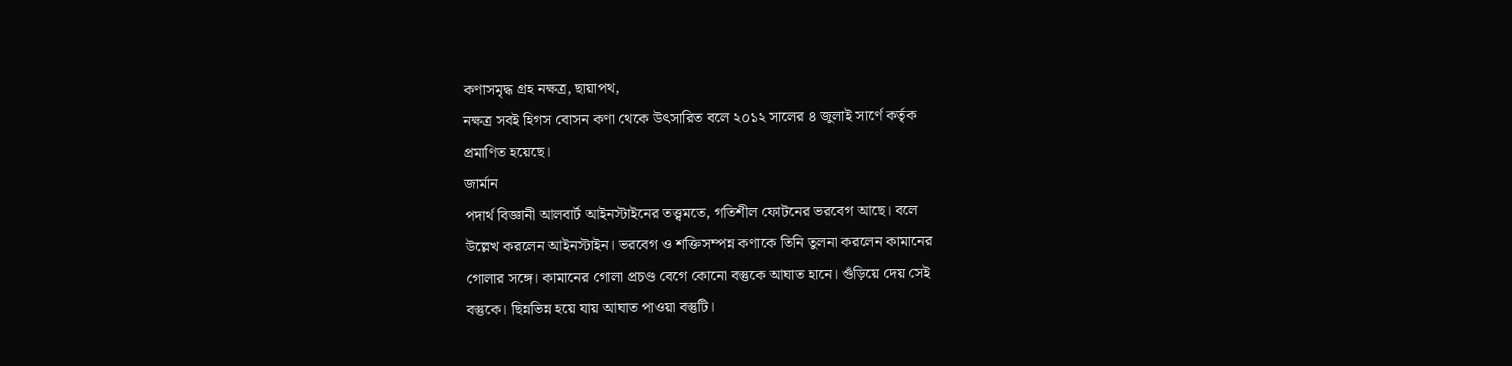কণাসমৃদ্ধ গ্রহ নক্ষত্র, ছায়াপথ,
নক্ষত্র সবই হিগস বোসন কণা থেকে উৎসারিত বলে ২০১২ সালের ৪ জুলাই সার্ণে কর্তৃক
প্রমাণিত হয়েছে।
জার্মান
পদার্থ বিজ্ঞানী আলবার্ট আইনস্টাইনের তত্ত্বমতে, গতিশীল ফোটনের ভরবেগ আছে। বলে
উল্লেখ করলেন আইনস্টাইন। ভরবেগ ও শক্তিসম্পন্ন কণাকে তিনি তুলনা করলেন কামানের
গোলার সঙ্গে। কামানের গোলা প্রচণ্ড বেগে কোনো বস্তুকে আঘাত হানে। গুঁড়িয়ে দেয় সেই
বস্তুকে। ছিন্নভিন্ন হয়ে যায় আঘাত পাওয়া বস্তুটি।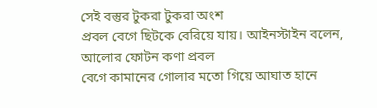সেই বস্তুর টুকরা টুকরা অংশ
প্রবল বেগে ছিটকে বেরিয়ে যায়। আইনস্টাইন বলেন, আলোর ফোটন কণা প্রবল
বেগে কামানের গোলার মতো গিয়ে আঘাত হানে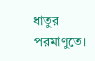ধাতুর পরমাণুতে।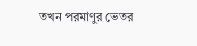তখন পরমাণুর ভেতর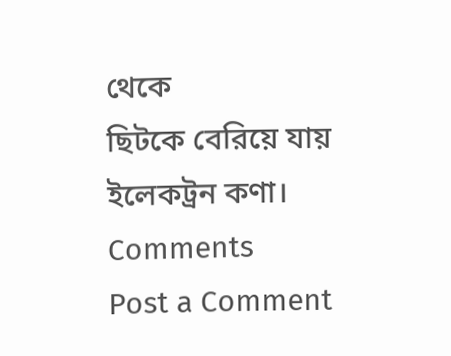থেকে
ছিটকে বেরিয়ে যায় ইলেকট্রন কণা।
Comments
Post a Comment